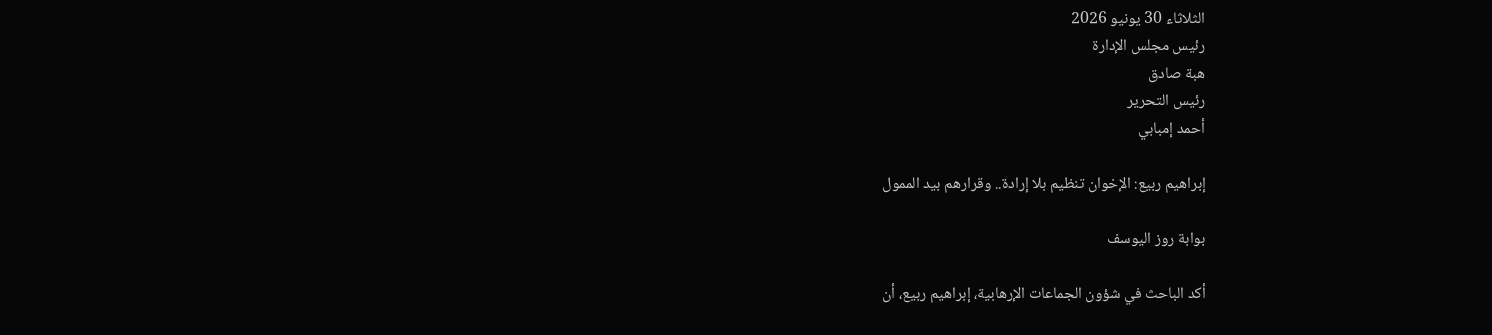الثلاثاء 30 يونيو 2026
رئيس مجلس الإدارة
هبة صادق
رئيس التحرير
أحمد إمبابي

إبراهيم ربيع: الإخوان تنظيم بلا إرادة.. وقرارهم بيد الممول

بوابة روز اليوسف

أكد الباحث في شؤون الجماعات الإرهابية، إبراهيم ربيع، أن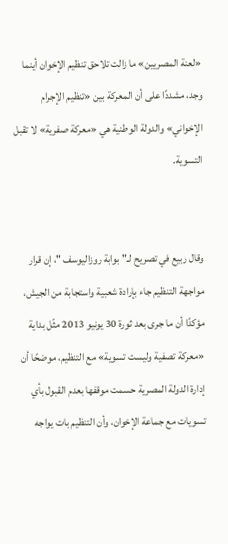«لعنة المصريين» ما زالت تلاحق تنظيم الإخوان أينما وجد، مشددًا على أن المعركة بين «تنظيم الإجرام الإخواني» والدولة الوطنية هي «معركة صفرية» لا تقبل التسوية.


وقال ربيع في تصريح لـ"بوابة روزاليوسف "، إن قرار مواجهة التنظيم جاء بإرادة شعبية واستجابة من الجيش، مؤكدًا أن ما جرى بعد ثورة 30 يونيو 2013 مثّل بداية «معركة تصفية وليست تسوية» مع التنظيم، موضحًا أن إدارة الدولة المصرية حسمت موقفها بعدم القبول بأي تسويات مع جماعة الإخوان، وأن التنظيم بات يواجه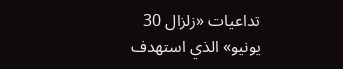تداعيات «زلزال 30 يونيو» الذي استهدف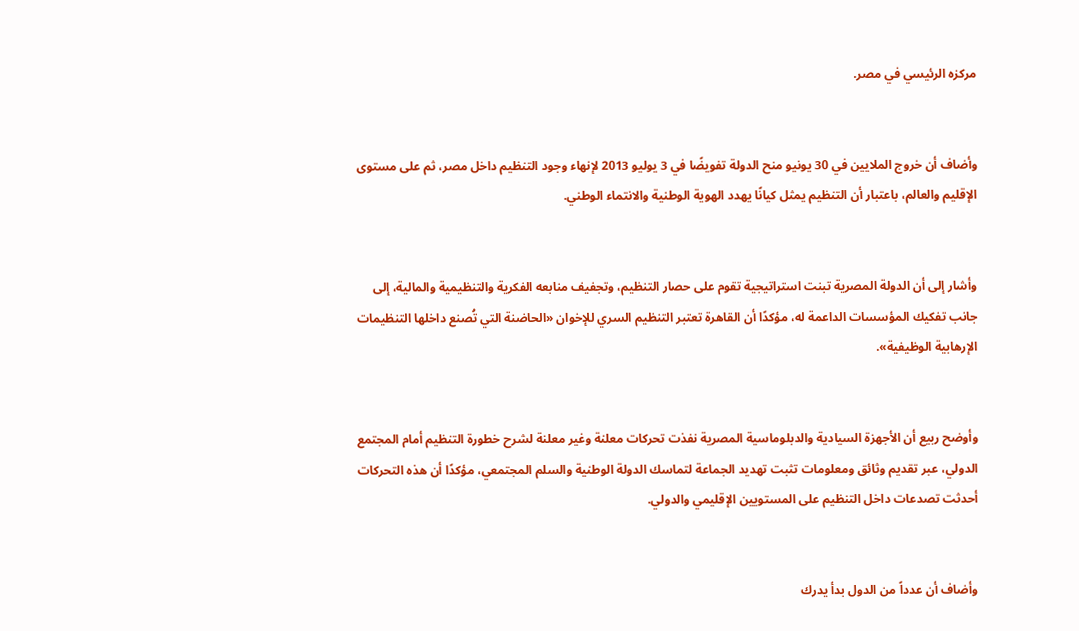مركزه الرئيسي في مصر.


وأضاف أن خروج الملايين في 30 يونيو منح الدولة تفويضًا في 3 يوليو 2013 لإنهاء وجود التنظيم داخل مصر، ثم على مستوى الإقليم والعالم، باعتبار أن التنظيم يمثل كيانًا يهدد الهوية الوطنية والانتماء الوطني.


وأشار إلى أن الدولة المصرية تبنت استراتيجية تقوم على حصار التنظيم، وتجفيف منابعه الفكرية والتنظيمية والمالية، إلى جانب تفكيك المؤسسات الداعمة له، مؤكدًا أن القاهرة تعتبر التنظيم السري للإخوان «الحاضنة التي تُصنع داخلها التنظيمات الإرهابية الوظيفية».


وأوضح ربيع أن الأجهزة السيادية والدبلوماسية المصرية نفذت تحركات معلنة وغير معلنة لشرح خطورة التنظيم أمام المجتمع الدولي، عبر تقديم وثائق ومعلومات تثبت تهديد الجماعة لتماسك الدولة الوطنية والسلم المجتمعي، مؤكدًا أن هذه التحركات أحدثت تصدعات داخل التنظيم على المستويين الإقليمي والدولي.


وأضاف أن عدداً من الدول بدأ يدرك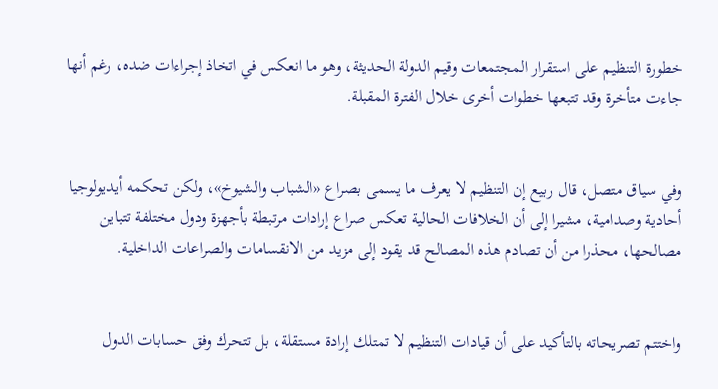خطورة التنظيم على استقرار المجتمعات وقيم الدولة الحديثة، وهو ما انعكس في اتخاذ إجراءات ضده، رغم أنها جاءت متأخرة وقد تتبعها خطوات أخرى خلال الفترة المقبلة.


وفي سياق متصل، قال ربيع إن التنظيم لا يعرف ما يسمى بصراع «الشباب والشيوخ»، ولكن تحكمه أيديولوجيا أحادية وصدامية، مشيرا إلى أن الخلافات الحالية تعكس صراع إرادات مرتبطة بأجهزة ودول مختلفة تتباين مصالحها، محذرا من أن تصادم هذه المصالح قد يقود إلى مزيد من الانقسامات والصراعات الداخلية.


واختتم تصريحاته بالتأكيد على أن قيادات التنظيم لا تمتلك إرادة مستقلة، بل تتحرك وفق حسابات الدول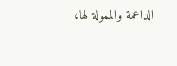الداعمة والممولة لها،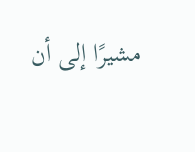مشيرًا إلى أن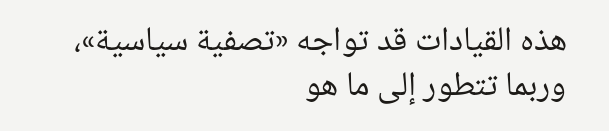هذه القيادات قد تواجه «تصفية سياسية»، وربما تتطور إلى ما هو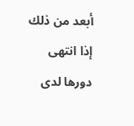أبعد من ذلك إذا انتهى دورها لدى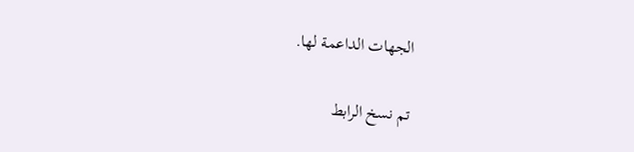الجهات الداعمة لها.

تم نسخ الرابط